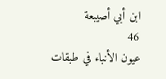ابن أبي أصيبعة
46
عيون الأنباء في طبقات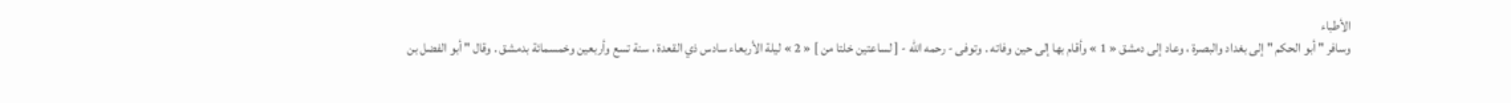الأطباء
وسافر " أبو الحكم " إلى بغداد والبصرة ، وعاد إلى دمشق « 1 » وأقام بها إلى حين وفاته . وتوفى - رحمه اللّه - [ لساعتين خلتا من ] « 2 » ليلة الأربعاء سادس ذي القعدة ، سنة تسع وأربعين وخمسمائة بدمشق . وقال " أبو الفضل بن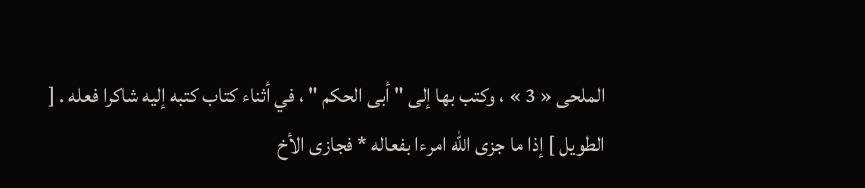الملحى « 3 » ، وكتب بها إلى " أبى الحكم " ، في أثناء كتاب كتبه إليه شاكرا فعله . [ الطويل ] إذا ما جزى اللّه امرءا بفعاله * فجازى الأخ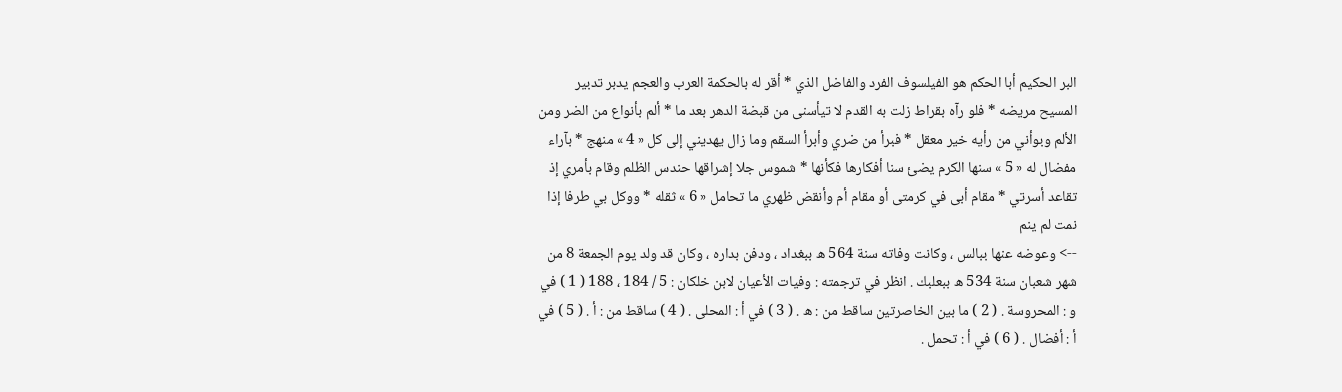البر الحكيم أبا الحكم هو الفيلسوف الفرد والفاضل الذي * أقر له بالحكمة العرب والعجم يدبر تدبير المسيح مريضه * فلو رآه بقراط زلت به القدم لا تيأسنى من قبضة الدهر بعد ما * ألم بأنواع من الضر ومن الألم وبوأني من رأيه خير معقل * فبرأ من ضري وأبرأ السقم وما زال يهديني إلى كل « 4 » منهج * بآراء مفضال له « 5 » سنها الكرم يضئ سنا أفكارها فكأنها * شموس جلا إشراقها حندس الظلم وقام بأمري إذ تقاعد أسرتي * مقام أبى في كرمتى أو مقام أم وأنقض ظهري ما تحامل « 6 » ثقله * ووكل بي طرفا إذا نمت لم ينم
--> وعوضه عنها ببالس ، وكانت وفاته سنة 564 ه ببغداد ، ودفن بداره ، وكان قد ولد يوم الجمعة 8 من شهر شعبان سنة 534 ه ببعلبك . انظر في ترجمته : وفيات الأعيان لابن خلكان : 5 / 184 ، 188 ( 1 ) في و : المحروسة . ( 2 ) ما بين الخاصرتين ساقط من : ه . ( 3 ) في أ : المحلى . ( 4 ) ساقط من : أ . ( 5 ) في أ : أفضال . ( 6 ) في أ : تحمل .